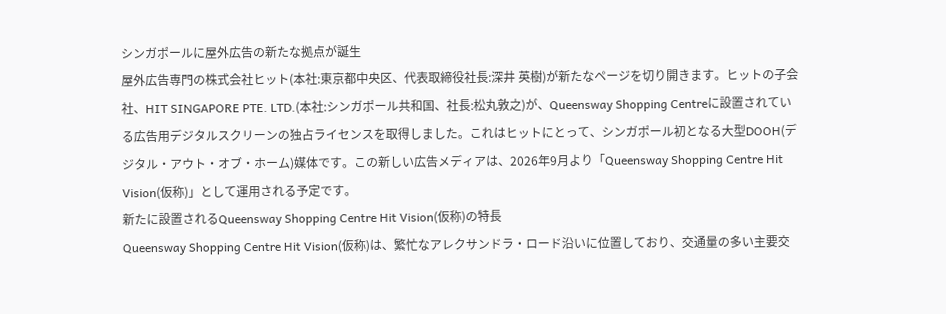シンガポールに屋外広告の新たな拠点が誕生
屋外広告専門の株式会社ヒット(本社:東京都中央区、代表取締役社長:深井 英樹)が新たなページを切り開きます。ヒットの子会社、HIT SINGAPORE PTE. LTD.(本社:シンガポール共和国、社長:松丸敦之)が、Queensway Shopping Centreに設置されている広告用デジタルスクリーンの独占ライセンスを取得しました。これはヒットにとって、シンガポール初となる大型DOOH(デジタル・アウト・オブ・ホーム)媒体です。この新しい広告メディアは、2026年9月より「Queensway Shopping Centre Hit Vision(仮称)」として運用される予定です。
新たに設置されるQueensway Shopping Centre Hit Vision(仮称)の特長
Queensway Shopping Centre Hit Vision(仮称)は、繁忙なアレクサンドラ・ロード沿いに位置しており、交通量の多い主要交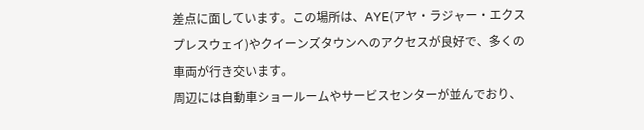差点に面しています。この場所は、AYE(アヤ・ラジャー・エクスプレスウェイ)やクイーンズタウンへのアクセスが良好で、多くの車両が行き交います。
周辺には自動車ショールームやサービスセンターが並んでおり、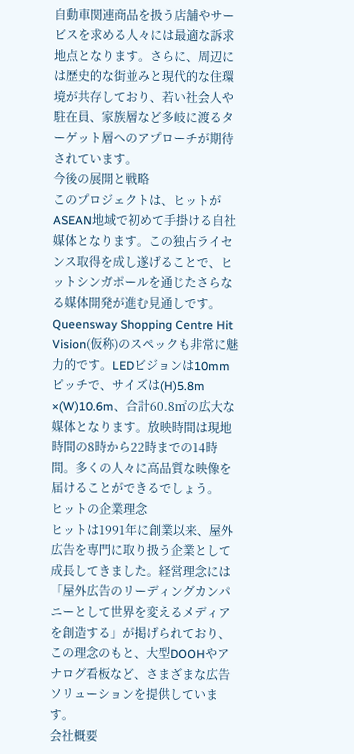自動車関連商品を扱う店舗やサービスを求める人々には最適な訴求地点となります。さらに、周辺には歴史的な街並みと現代的な住環境が共存しており、若い社会人や駐在員、家族層など多岐に渡るターゲット層へのアプローチが期待されています。
今後の展開と戦略
このプロジェクトは、ヒットがASEAN地域で初めて手掛ける自社媒体となります。この独占ライセンス取得を成し遂げることで、ヒットシンガポールを通じたさらなる媒体開発が進む見通しです。
Queensway Shopping Centre Hit Vision(仮称)のスペックも非常に魅力的です。LEDビジョンは10mmピッチで、サイズは(H)5.8m ×(W)10.6m、合計60.8㎡の広大な媒体となります。放映時間は現地時間の8時から22時までの14時間。多くの人々に高品質な映像を届けることができるでしょう。
ヒットの企業理念
ヒットは1991年に創業以来、屋外広告を専門に取り扱う企業として成長してきました。経営理念には「屋外広告のリーディングカンパニーとして世界を変えるメディアを創造する」が掲げられており、この理念のもと、大型DOOHやアナログ看板など、さまざまな広告ソリューションを提供しています。
会社概要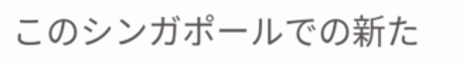このシンガポールでの新た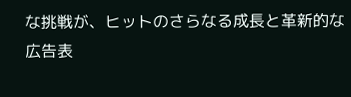な挑戦が、ヒットのさらなる成長と革新的な広告表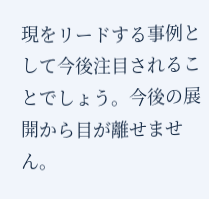現をリードする事例として今後注目されることでしょう。今後の展開から目が離せません。